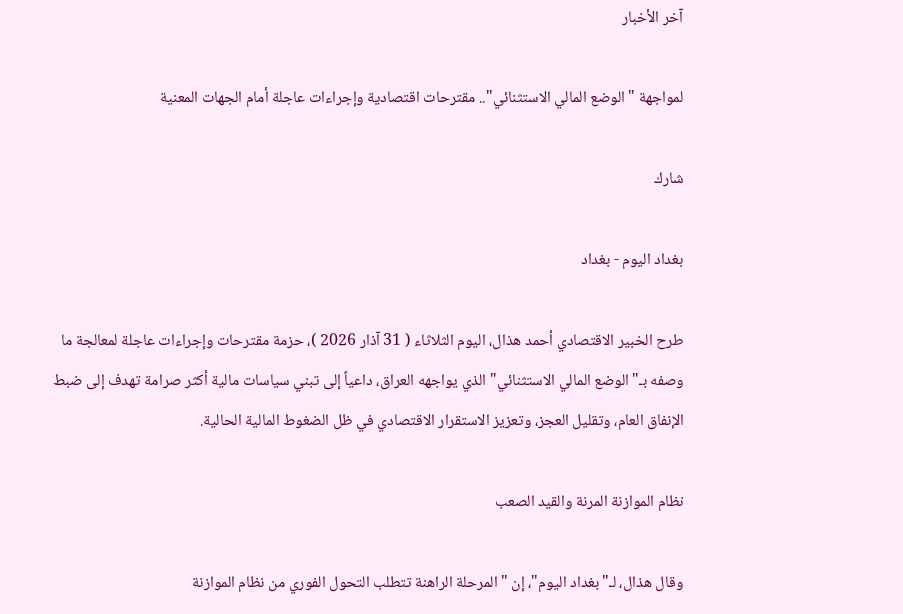آخر الأخبار

لمواجهة "الوضع المالي الاستثنائي".. مقترحات اقتصادية وإجراءات عاجلة أمام الجهات المعنية

شارك

بغداد اليوم - بغداد

طرح الخبير الاقتصادي أحمد هذال، اليوم الثلاثاء ( 31 آذار 2026 )، حزمة مقترحات وإجراءات عاجلة لمعالجة ما وصفه بـ"الوضع المالي الاستثنائي" الذي يواجهه العراق، داعياً إلى تبني سياسات مالية أكثر صرامة تهدف إلى ضبط الإنفاق العام، وتقليل العجز، وتعزيز الاستقرار الاقتصادي في ظل الضغوط المالية الحالية.

نظام الموازنة المرنة والقيد الصعب

وقال هذال، لـ"بغداد اليوم"، إن "المرحلة الراهنة تتطلب التحول الفوري من نظام الموازنة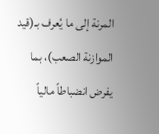المرنة إلى ما يُعرف بـ(قيد الموازنة الصعب)، بما يفرض انضباطاً مالياً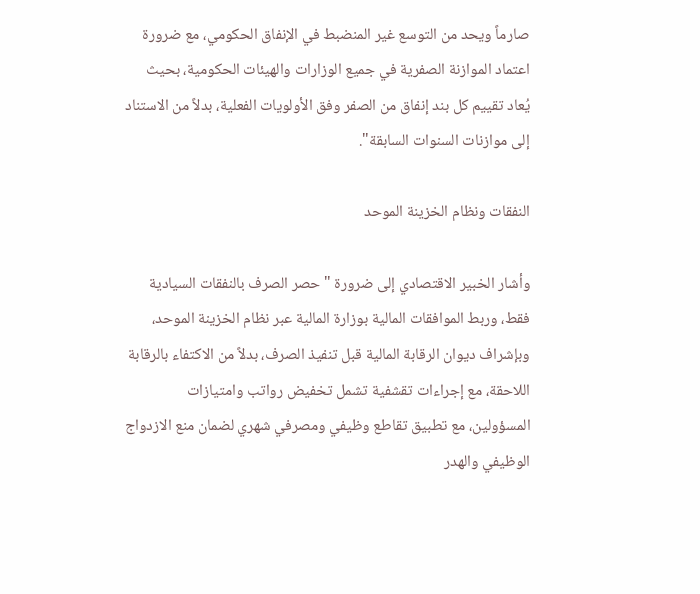صارماً ويحد من التوسع غير المنضبط في الإنفاق الحكومي، مع ضرورة اعتماد الموازنة الصفرية في جميع الوزارات والهيئات الحكومية، بحيث يُعاد تقييم كل بند إنفاق من الصفر وفق الأولويات الفعلية، بدلاً من الاستناد إلى موازنات السنوات السابقة".

النفقات ونظام الخزينة الموحد

وأشار الخبير الاقتصادي إلى ضرورة "حصر الصرف بالنفقات السيادية فقط، وربط الموافقات المالية بوزارة المالية عبر نظام الخزينة الموحد، وبإشراف ديوان الرقابة المالية قبل تنفيذ الصرف، بدلاً من الاكتفاء بالرقابة اللاحقة، مع إجراءات تقشفية تشمل تخفيض رواتب وامتيازات المسؤولين، مع تطبيق تقاطع وظيفي ومصرفي شهري لضمان منع الازدواج الوظيفي والهدر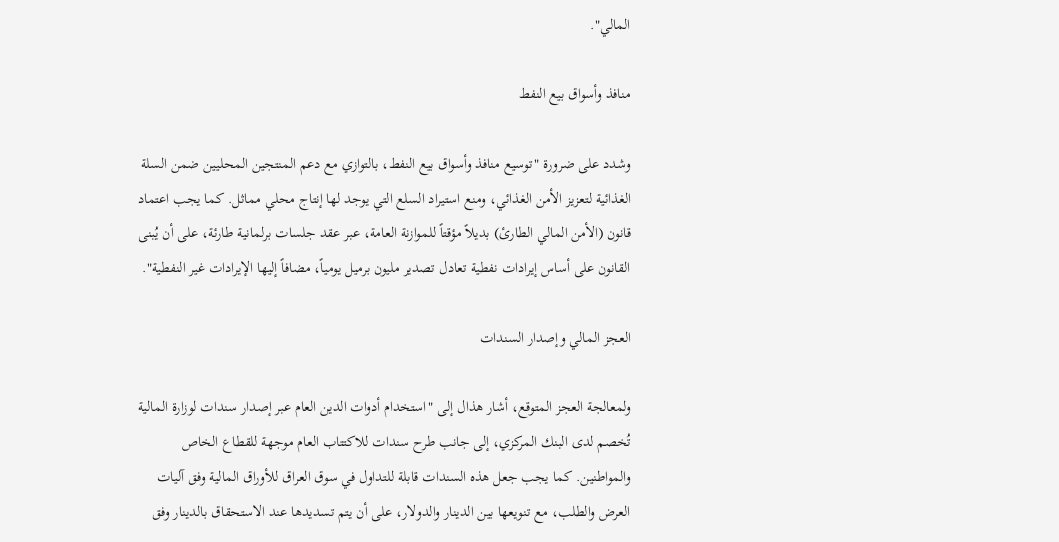المالي".

منافذ وأسواق بيع النفط

وشدد على ضرورة "توسيع منافذ وأسواق بيع النفط، بالتوازي مع دعم المنتجين المحليين ضمن السلة الغذائية لتعزيز الأمن الغذائي، ومنع استيراد السلع التي يوجد لها إنتاج محلي مماثل. كما يجب اعتماد قانون (الأمن المالي الطارئ) بديلاً مؤقتاً للموازنة العامة، عبر عقد جلسات برلمانية طارئة، على أن يُبنى القانون على أساس إيرادات نفطية تعادل تصدير مليون برميل يومياً، مضافاً إليها الإيرادات غير النفطية".

العجز المالي وإصدار السندات

ولمعالجة العجز المتوقع، أشار هذال إلى "استخدام أدوات الدين العام عبر إصدار سندات لوزارة المالية تُخصم لدى البنك المركزي، إلى جانب طرح سندات للاكتتاب العام موجهة للقطاع الخاص والمواطنين. كما يجب جعل هذه السندات قابلة للتداول في سوق العراق للأوراق المالية وفق آليات العرض والطلب، مع تنويعها بين الدينار والدولار، على أن يتم تسديدها عند الاستحقاق بالدينار وفق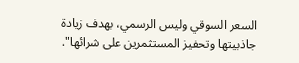السعر السوقي وليس الرسمي، بهدف زيادة جاذبيتها وتحفيز المستثمرين على شرائها".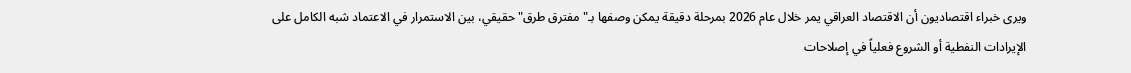ويرى خبراء اقتصاديون أن الاقتصاد العراقي يمر خلال عام 2026 بمرحلة دقيقة يمكن وصفها بـ"مفترق طرق" حقيقي، بين الاستمرار في الاعتماد شبه الكامل على الإيرادات النفطية أو الشروع فعلياً في إصلاحات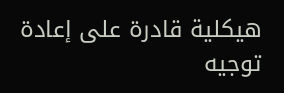هيكلية قادرة على إعادة توجيه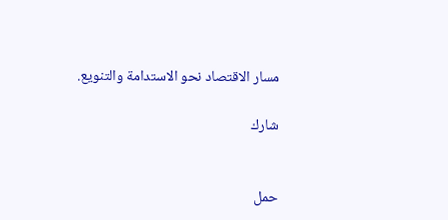مسار الاقتصاد نحو الاستدامة والتنويع.

شارك


حمل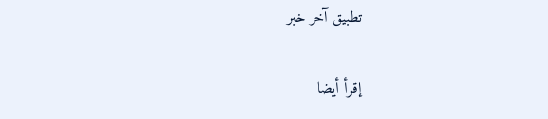تطبيق آخر خبر

إقرأ أيضا